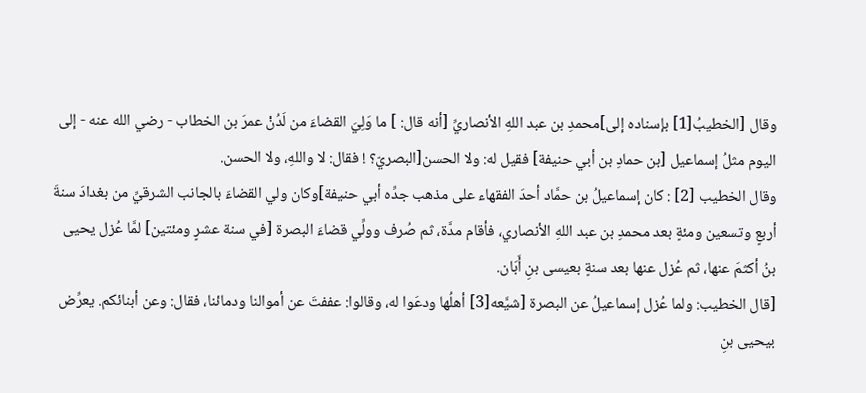وقال [الخطيبُ[1] بإسناده إلى]محمدِ بن عبد اللهِ الأنصاريِّ [أنه قال: ] ما وَلِيَ القضاءَ من لَدُنْ عمرَ بن الخطاب - رضي الله عنه - إلى اليوم مثلُ إسماعيل [بن حمادِ بن أبي حنيفة] فقيل له: ولا الحسن[البصريّ؟ ! فقال: لا واللهِ، ولا الحسن.
وقال الخطيب [2] : كان إسماعيلُ بن حمَّاد أحدَ الفقهاء على مذهب جدِّه أبي حنيفة]وكان ولي القضاءَ بالجانب الشرقيِّ من بغدادَ سنةَ أربعٍ وتسعين ومئةٍ بعد محمدِ بن عبد اللهِ الأنصاري، فأقام مدَّة، ثم صُرف وولِّي قضاءَ البصرة [في سنة عشرٍ ومئتين] لمَّا عُزل يحيى بنُ أكثمَ عنها، ثم عُزل عنها بعد سنةٍ بعيسى بنِ أَبَان.
[قال الخطيب: ولما عُزل إسماعيلُ عن البصرة [شيَّعه[3] أهلُها ودعَوا له، وقالوا: عففتَ عن أموالنا ودمائنا، فقال: وعن أبنائكم. يعرِّض بيحيى بنِ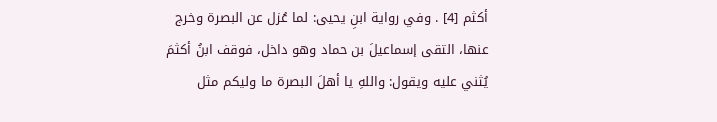أكثم [4] . وفي رواية ابنِ يحيى: لما عُزل عن البصرة وخرج عنها، التقى إسماعيلَ بن حماد وهو داخل، فوقف ابنُ أكثمَ يُثني عليه ويقول: واللهِ يا أهلَ البصرة ما وليكم مثل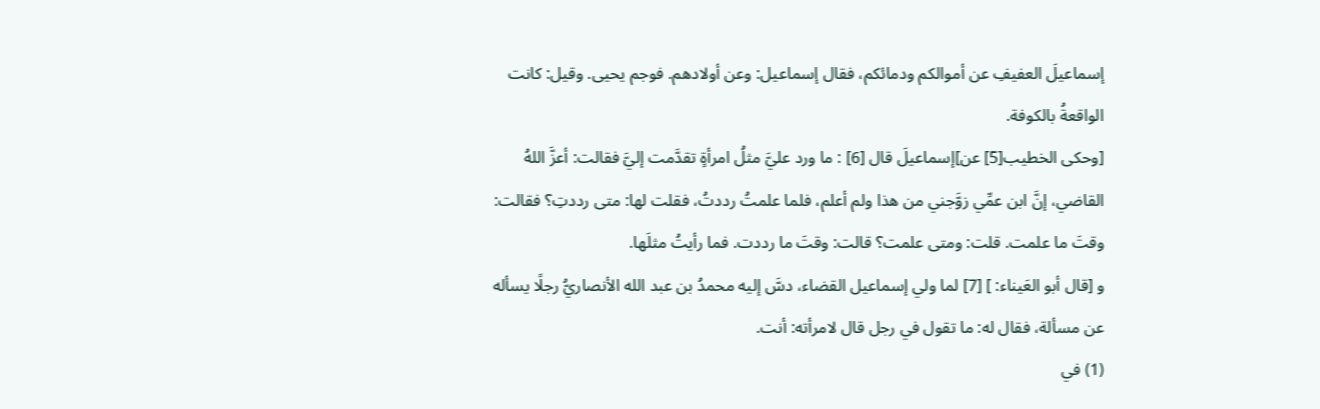إسماعيلَ العفيفِ عن أموالكم ودمائكم، فقال إسماعيل: وعن أولادهم. فوجم يحيى. وقيل: كانت الواقعةُ بالكوفة.
[وحكى الخطيب[5] عن]إسماعيلَ قال [6] : ما ورد عليَّ مثلُ امرأةٍ تقدَّمت إليَّ فقالت: أعزَّ اللهُ القاضي، إنَّ ابن عمِّي زوَّجني من هذا ولم أعلم، فلما علمتُ رددتُ، فقلت لها: متى رددتِ؟ فقالت: وقتَ ما علمت. قلت: ومتى علمت؟ قالت: وقتَ ما رددت. فما رأيتُ مثلَها.
و [قال أبو العَيناء: ] [7] لما ولي إسماعيل القضاء، دسَّ إليه محمدُ بن عبد الله الأنصاريُّ رجلًا يسأله عن مسألة، فقال له: ما تقول في رجل قال لامرأته: أنت.
(1) في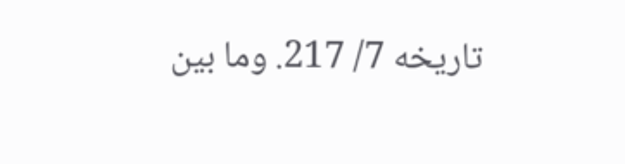تاريخه 7/ 217. وما بين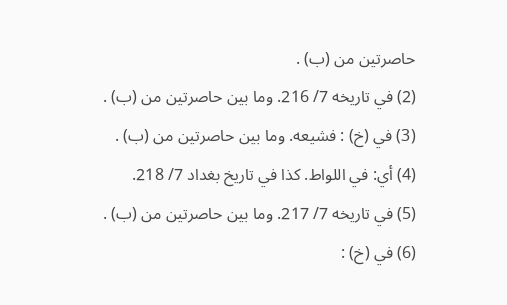حاصرتين من (ب) .
(2) في تاريخه 7/ 216. وما بين حاصرتين من (ب) .
(3) في (خ) : فشيعه. وما بين حاصرتين من (ب) .
(4) أي: في اللواط. كذا في تاريخ بغداد 7/ 218.
(5) في تاريخه 7/ 217. وما بين حاصرتين من (ب) .
(6) في (خ) :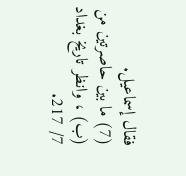فقال إسماعيل.
(7) ما بين حاصرتين من (ب) ، وانظر تاريخ بغداد 7/ 217.